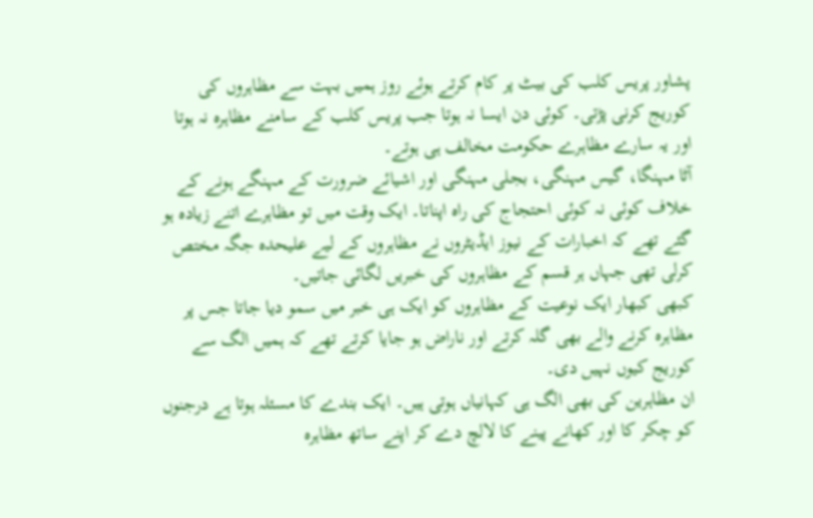پشاور پریس کلب کی بیٹ پر کام کرتے ہوئے روز ہمیں بہت سے مظاہروں کی کوریج کرنی پڑتی۔ کوئی دن ایسا نہ ہوتا جب پریس کلب کے سامنے مظاہرہ نہ ہوتا اور یہ سارے مظاہرے حکومت مخالف ہی ہوتے۔
آٹا مہنگا، گیس مہنگی، بجلی مہنگی اور اشیائے ضرورت کے مہنگے ہونے کے خلاف کوئی نہ کوئی احتجاج کی راہ اپناتا۔ ایک وقت میں تو مظاہرے اتنے زیادہ ہو گئے تھے کہ اخبارات کے نیوز ایڈیٹروں نے مظاہروں کے لیے علیحدہ جگہ مختص کرلی تھی جہاں ہر قسم کے مظاہروں کی خبریں لگائی جاتیں۔
کبھی کبھار ایک نوعیت کے مظاہروں کو ایک ہی خبر میں سمو دیا جاتا جس پر مظاہرہ کرنے والے بھی گلہ کرتے اور ناراض ہو جایا کرتے تھے کہ ہمیں الگ سے کوریج کیوں نہیں دی۔
ان مظاہرین کی بھی الگ ہی کہانیاں ہوتی ہیں۔ ایک بندے کا مسئلہ ہوتا ہے درجنوں کو چکر کا اور کھانے پینے کا لالچ دے کر اپنے ساتھ مظاہرہ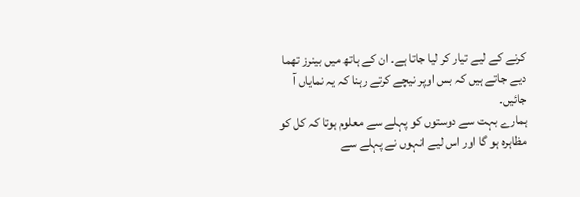کرنے کے لیے تیار کر لیا جاتا ہے۔ ان کے ہاتھ میں بینرز تھما دیے جاتے ہیں کہ بس اوپر نیچے کرتے رہنا کہ یہ نمایاں آ جائیں۔
ہمارے بہت سے دوستوں کو پہلے سے معلوم ہوتا کہ کل کو مظاہرہ ہو گا اور اس لیے انہوں نے پہلے سے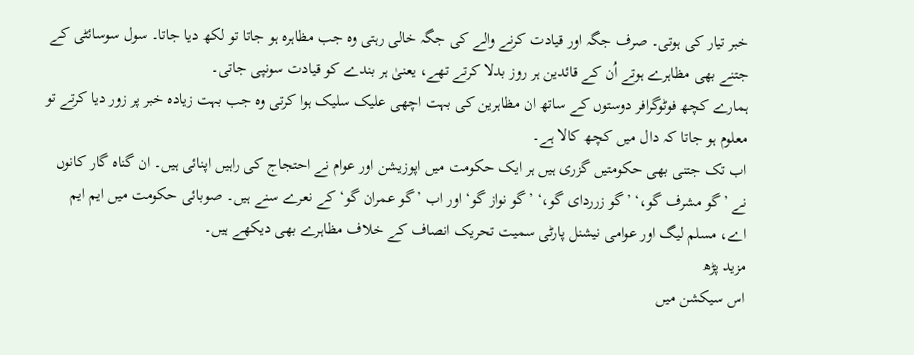خبر تیار کی ہوتی۔ صرف جگہ اور قیادت کرنے والے کی جگہ خالی رہتی وہ جب مظاہرہ ہو جاتا تو لکھ دیا جاتا۔ سول سوسائٹی کے جتنے بھی مظاہرے ہوتے اُن کے قائدین ہر روز بدلا کرتے تھے، یعنیٰ ہر بندے کو قیادت سونپی جاتی۔
ہمارے کچھ فوٹوگرافر دوستوں کے ساتھ ان مظاہرین کی بہت اچھی علیک سلیک ہوا کرتی وہ جب بہت زیادہ خبر پر زور دیا کرتے تو معلوم ہو جاتا کہ دال میں کچھ کالا ہے۔
اب تک جتنی بھی حکومتیں گزری ہیں ہر ایک حکومت میں اپوزیشن اور عوام نے احتجاج کی راہیں اپنائی ہیں۔ ان گناہ گار کانوں نے ’گو مشرف گو،‘ ’گو زرردای گو،‘ ’گو نواز گو‘ اور اب ’گو عمران گو‘ کے نعرے سنے ہیں۔ صوبائی حکومت میں ایم ایم اے، مسلم لیگ اور عوامی نیشنل پارٹی سمیت تحریک انصاف کے خلاف مظاہرے بھی دیکھے ہیں۔
مزید پڑھ
اس سیکشن میں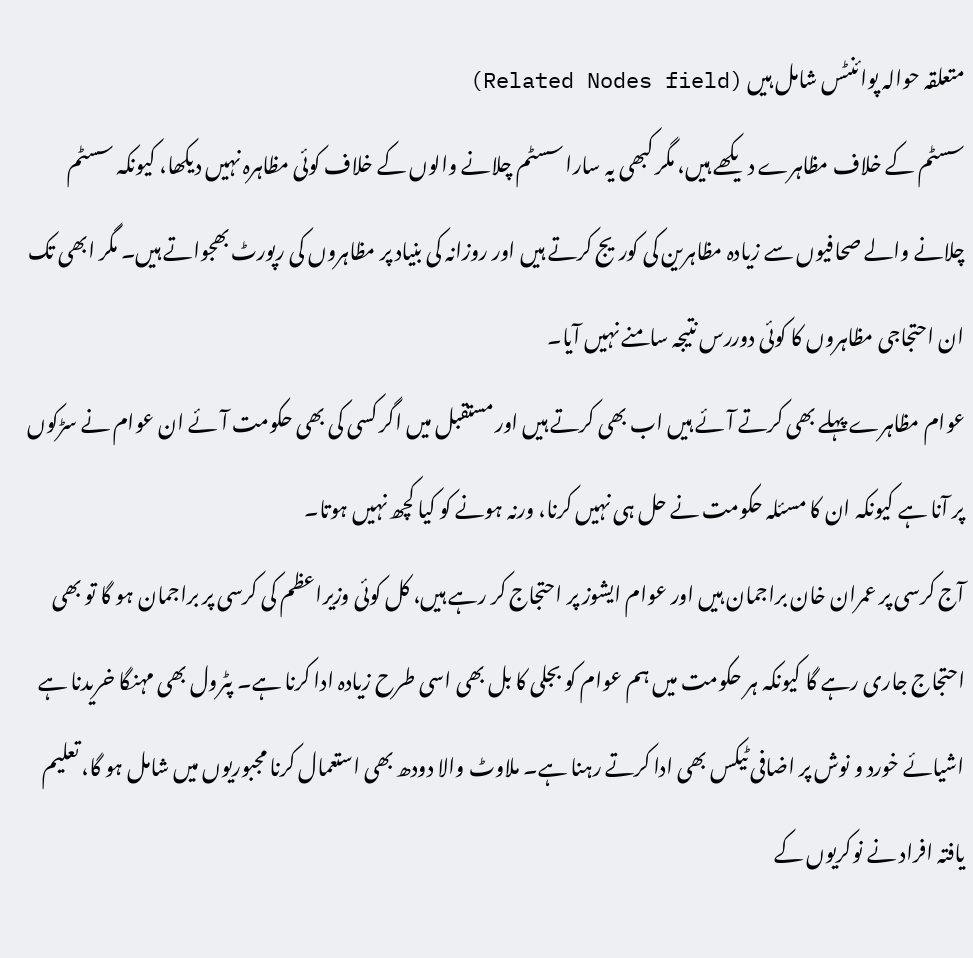متعلقہ حوالہ پوائنٹس شامل ہیں (Related Nodes field)
سسٹم کے خلاف مظاہرے دیکھے ہیں، مگر کبھی یہ سارا سسٹم چلانے والوں کے خلاف کوئی مظاہرہ نہیں دیکھا، کیونکہ سسٹم چلانے والے صحافیوں سے زیادہ مظاہرین کی کوریج کرتے ہیں اور روزانہ کی بنیاد پر مظاہروں کی رپورٹ بھجواتے ہیں۔ مگر ابھی تک ان احتجاجی مظاہروں کا کوئی دوررس نتیجہ سامنے نہیں آیا۔
عوام مظاہرے پہلے بھی کرتے آئے ہیں اب بھی کرتے ہیں اور مستقبل میں اگر کسی کی بھی حکومت آئے ان عوام نے سڑکوں پر آنا ہے کیونکہ ان کا مسئلہ حکومت نے حل ہی نہیں کرنا، ورنہ ہونے کو کیا کچھ نہیں ہوتا۔
آج کرسی پر عمران خان براجمان ہیں اور عوام ایشوز پر احتجاج کر رہے ہیں، کل کوئی وزیراعظم کی کرسی پر براجمان ہو گا تو بھی احتجاج جاری رہے گا کیونکہ ہر حکومت میں ہم عوام کو بجلی کا بل بھی اسی طرح زیادہ ادا کرنا ہے۔ پٹرول بھی مہنگا خریدنا ہے اشیائے خورد و نوش پر اضافی ٹیکس بھی ادا کرتے رہنا ہے۔ ملاوٹ والا دودھ بھی استعمال کرنا مجبوریوں میں شامل ہو گا، تعلیم یافتہ افراد نے نوکریوں کے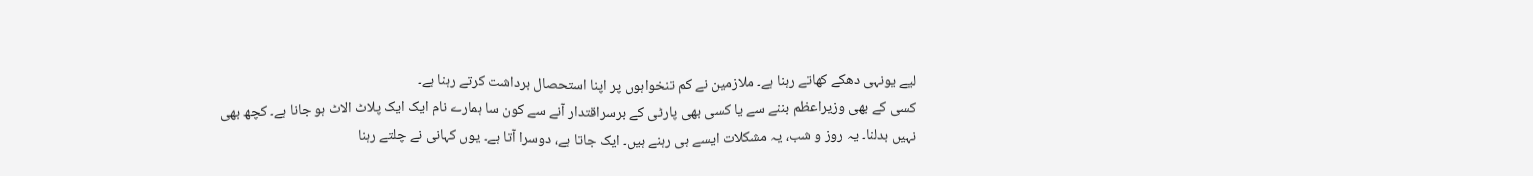لیے یونہی دھکے کھاتے رہنا ہے۔ ملازمین نے کم تنخواہوں پر اپنا استحصال برداشت کرتے رہنا ہے۔
کسی کے بھی وزیراعظم بننے سے یا کسی بھی پارٹی کے برسراقتدار آنے سے کون سا ہمارے نام ایک ایک پلاٹ الاٹ ہو جانا ہے۔ کچھ بھی نہیں بدلنا۔ یہ روز و شب، یہ مشکلات ایسے ہی رہنے ہیں۔ ایک جاتا ہے، دوسرا آتا ہے۔ یوں کہانی نے چلتے رہنا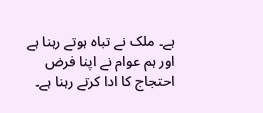ہے۔ ملک نے تباہ ہوتے رہنا ہے اور ہم عوام نے اپنا فرض احتجاج کا ادا کرتے رہنا ہے۔